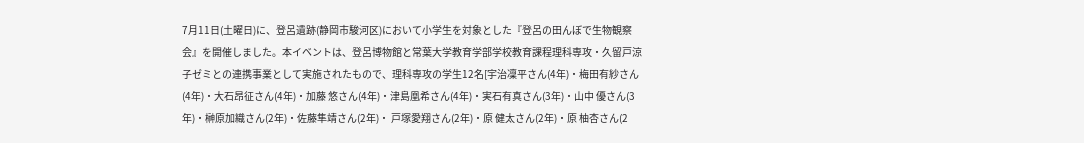7月11日(土曜日)に、登呂遺跡(静岡市駿河区)において小学生を対象とした『登呂の田んぼで生物観察会』を開催しました。本イベントは、登呂博物館と常葉大学教育学部学校教育課程理科専攻・久留戸涼子ゼミとの連携事業として実施されたもので、理科専攻の学生12名[宇治凜平さん(4年)・梅田有紗さん(4年)・大石昂征さん(4年)・加藤 悠さん(4年)・津島凰希さん(4年)・実石有真さん(3年)・山中 優さん(3年)・榊原加織さん(2年)・佐藤隼靖さん(2年)・ 戸塚愛翔さん(2年)・原 健太さん(2年)・原 柚杏さん(2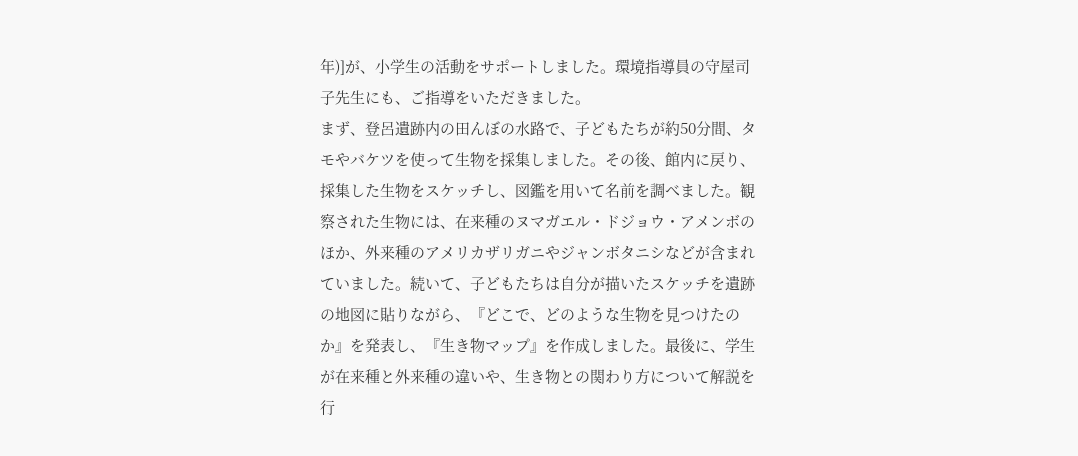年)]が、小学生の活動をサポートしました。環境指導員の守屋司子先生にも、ご指導をいただきました。
まず、登呂遺跡内の田んぼの水路で、子どもたちが約50分間、タモやバケツを使って生物を採集しました。その後、館内に戻り、採集した生物をスケッチし、図鑑を用いて名前を調べました。観察された生物には、在来種のヌマガエル・ドジョウ・アメンボのほか、外来種のアメリカザリガニやジャンボタニシなどが含まれていました。続いて、子どもたちは自分が描いたスケッチを遺跡の地図に貼りながら、『どこで、どのような生物を見つけたのか』を発表し、『生き物マップ』を作成しました。最後に、学生が在来種と外来種の違いや、生き物との関わり方について解説を行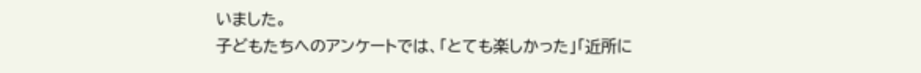いました。
子どもたちへのアンケートでは、「とても楽しかった」「近所に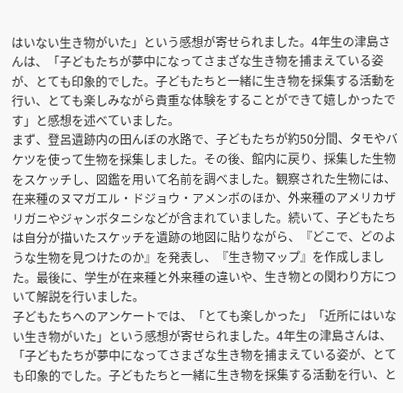はいない生き物がいた」という感想が寄せられました。4年生の津島さんは、「子どもたちが夢中になってさまざな生き物を捕まえている姿が、とても印象的でした。子どもたちと一緒に生き物を採集する活動を行い、とても楽しみながら貴重な体験をすることができて嬉しかったです」と感想を述べていました。
まず、登呂遺跡内の田んぼの水路で、子どもたちが約50分間、タモやバケツを使って生物を採集しました。その後、館内に戻り、採集した生物をスケッチし、図鑑を用いて名前を調べました。観察された生物には、在来種のヌマガエル・ドジョウ・アメンボのほか、外来種のアメリカザリガニやジャンボタニシなどが含まれていました。続いて、子どもたちは自分が描いたスケッチを遺跡の地図に貼りながら、『どこで、どのような生物を見つけたのか』を発表し、『生き物マップ』を作成しました。最後に、学生が在来種と外来種の違いや、生き物との関わり方について解説を行いました。
子どもたちへのアンケートでは、「とても楽しかった」「近所にはいない生き物がいた」という感想が寄せられました。4年生の津島さんは、「子どもたちが夢中になってさまざな生き物を捕まえている姿が、とても印象的でした。子どもたちと一緒に生き物を採集する活動を行い、と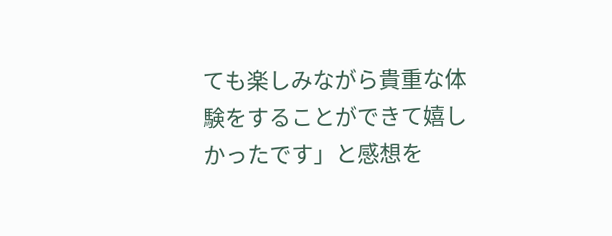ても楽しみながら貴重な体験をすることができて嬉しかったです」と感想を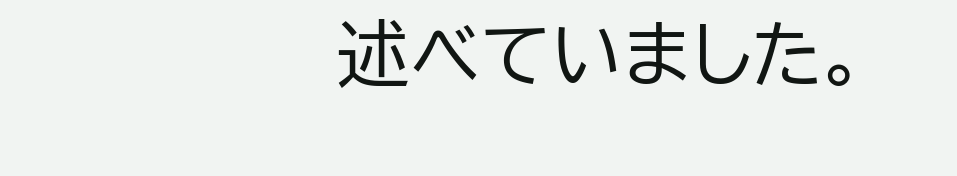述べていました。